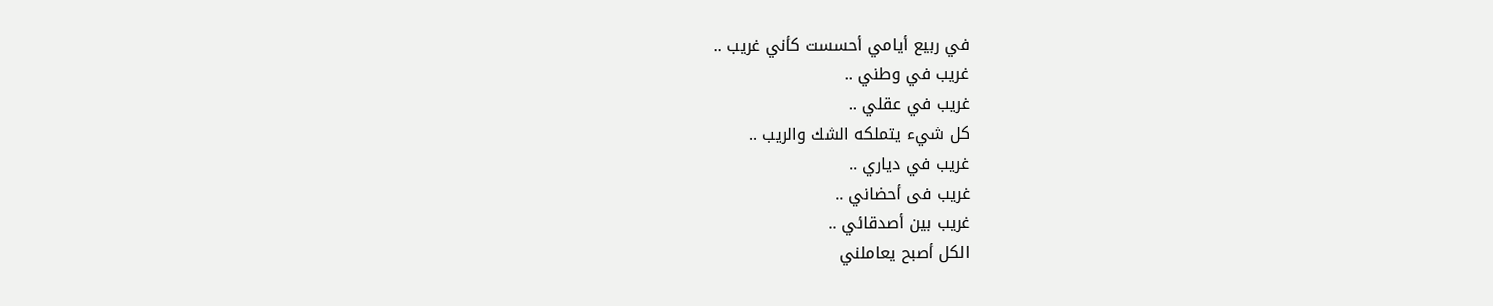في ربيع أيامي أحسست كأني غريب ..
غريب في وطني ..
غريب في عقلي ..
كل شيء يتملكه الشك والريب ..
غريب في دياري ..
غريب فى أحضاني ..
غريب بين أصدقائي ..
الكل أصبح يعاملني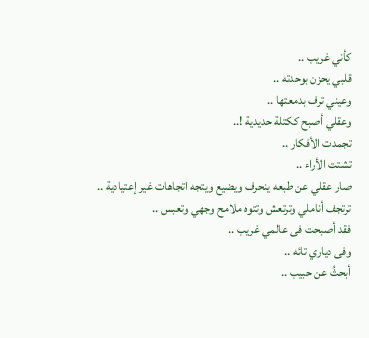كأني غريب ..
قلبي يحزن بوحدته ..
وعيني ترف بدمعتها ..
وعقلي أصبح ككتلة حديدية !..
تجمدت الأفكار ..
تشتت الأراء ..
صار عقلي عن طبعه ينحرف ويضيع ويتجه اتجاهات غير إعتيادية ..
ترتجف أناملي وترتعش وتتوه ملامح وجهي وتعبس ..
فقد أصبحت فى عالمي غريب ..
وفى دياري تائه ..
أبحثُ عن حبيب ..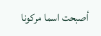أصبحت اسما مركونا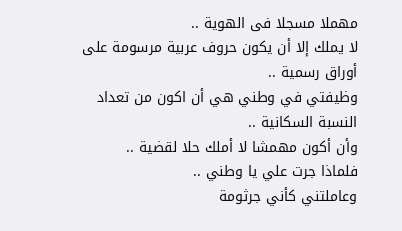مهملا مسجلا فى الهوية ..
لا يملك إلا أن يكون حروف عربية مرسومة على أوراق رسمية ..
وظيفتي في وطني هي أن اكون من تعداد النسبة السكانية ..
وأن أكون مهمشا لا أملك حلا لقضية ..
فلماذا جرت علي يا وطني ..
وعاملتني كأني جرثومة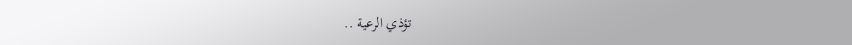تؤذي الرعية ..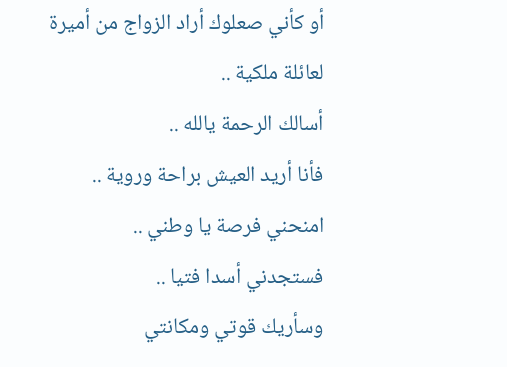أو كأني صعلوك أراد الزواج من أميرة لعائلة ملكية ..
أسالك الرحمة يالله ..
فأنا أريد العيش براحة وروية ..
امنحني فرصة يا وطني ..
فستجدني أسدا فتيا ..
وسأريك قوتي ومكانتي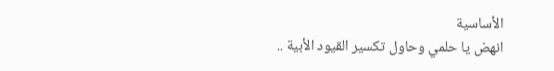الأساسية
انهض يا حلمي وحاول تكسير القيود الأبية ..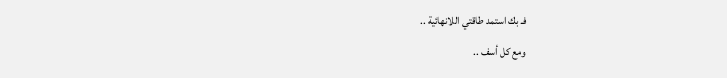فـ بك استمد طاقتي اللانهائية ..
ومع كل أسف ..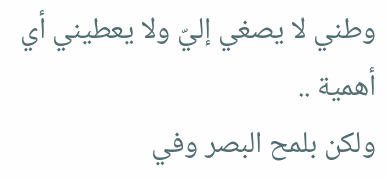وطني لا يصغي إليّ ولا يعطيني أي أهمية ..
ولكن بلمح البصر وفي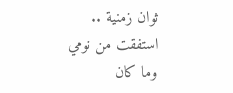ثوان زمنية ..
استفقت من نومي وما كان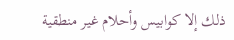ذلك إلا كوابيس وأحلام غير منطقية